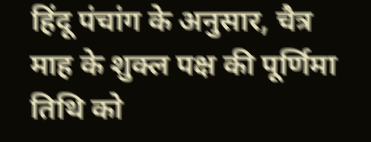हिंदू पंचांग के अनुसार, चैत्र माह के शुक्ल पक्ष की पूर्णिमा तिथि को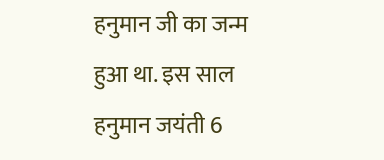हनुमान जी का जन्म हुआ था. इस साल हनुमान जयंती 6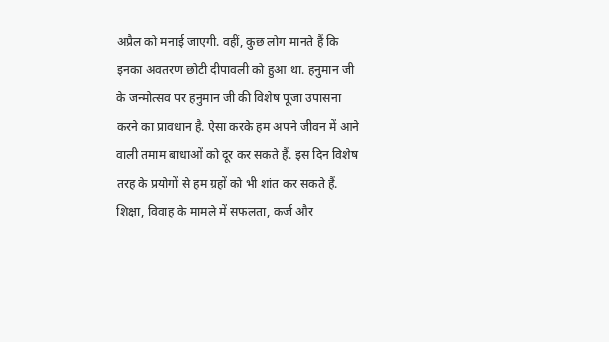अप्रैल को मनाई जाएगी. वहीं, कुछ लोग मानते हैं कि इनका अवतरण छोटी दीपावली को हुआ था. हनुमान जी के जन्मोत्सव पर हनुमान जी की विशेष पूजा उपासना करने का प्रावधान है. ऐसा करके हम अपने जीवन में आने वाली तमाम बाधाओं को दूर कर सकते हैं. इस दिन विशेष तरह के प्रयोगों से हम ग्रहों को भी शांत कर सकते हैं. शिक्षा, विवाह के मामले में सफलता, कर्ज और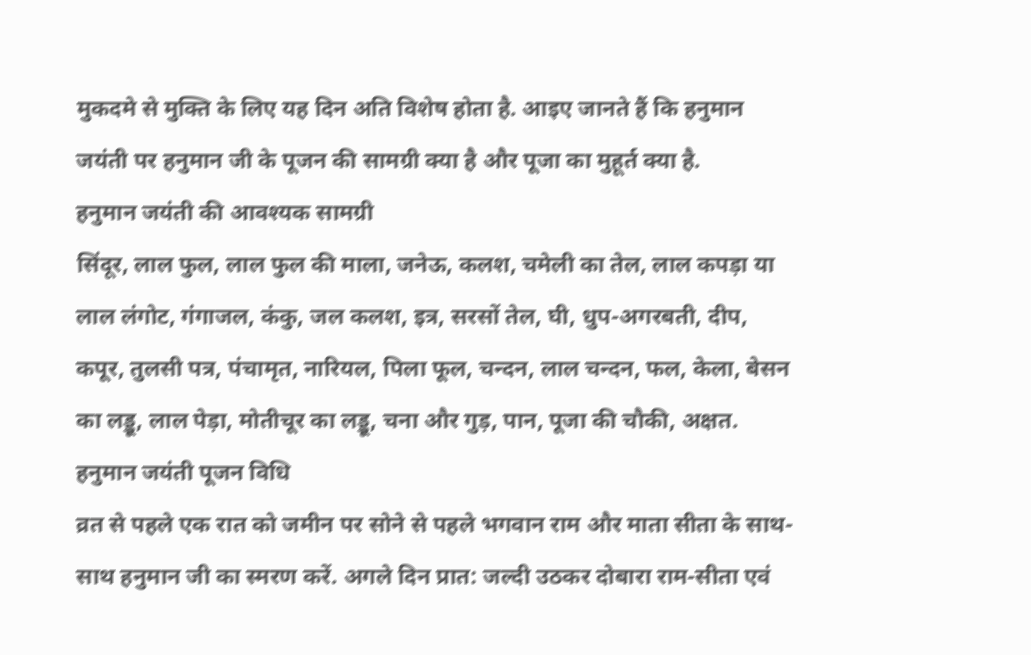मुकदमे से मुक्ति के लिए यह दिन अति विशेष होता है. आइए जानते हैं कि हनुमान जयंती पर हनुमान जी के पूजन की सामग्री क्या है और पूजा का मुहूर्त क्या है.
हनुमान जयंती की आवश्यक सामग्री
सिंदूर, लाल फुल, लाल फुल की माला, जनेऊ, कलश, चमेली का तेल, लाल कपड़ा या लाल लंगोट, गंगाजल, कंकु, जल कलश, इत्र, सरसों तेल, घी, धुप-अगरबती, दीप, कपूर, तुलसी पत्र, पंचामृत, नारियल, पिला फूल, चन्दन, लाल चन्दन, फल, केला, बेसन का लड्डू, लाल पेड़ा, मोतीचूर का लड्डू, चना और गुड़, पान, पूजा की चौकी, अक्षत.
हनुमान जयंती पूजन विधि
व्रत से पहले एक रात को जमीन पर सोने से पहले भगवान राम और माता सीता के साथ-साथ हनुमान जी का स्मरण करें. अगले दिन प्रात: जल्दी उठकर दोबारा राम-सीता एवं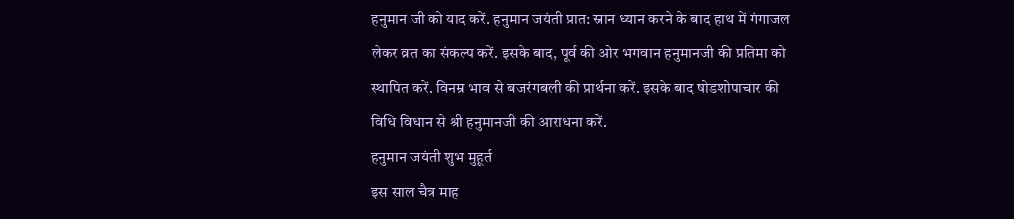हनुमान जी को याद करें. हनुमान जयंती प्रात: स्नान ध्यान करने के बाद हाथ में गंगाजल लेकर व्रत का संकल्प करें. इसके बाद, पूर्व की ओर भगवान हनुमानजी की प्रतिमा को स्थापित करें. विनम्र भाव से बजरंगबली की प्रार्थना करें. इसके बाद षोडशोपाचार की विधि विधान से श्री हनुमानजी की आराधना करें.
हनुमान जयंती शुभ मुहूर्त
इस साल चैत्र माह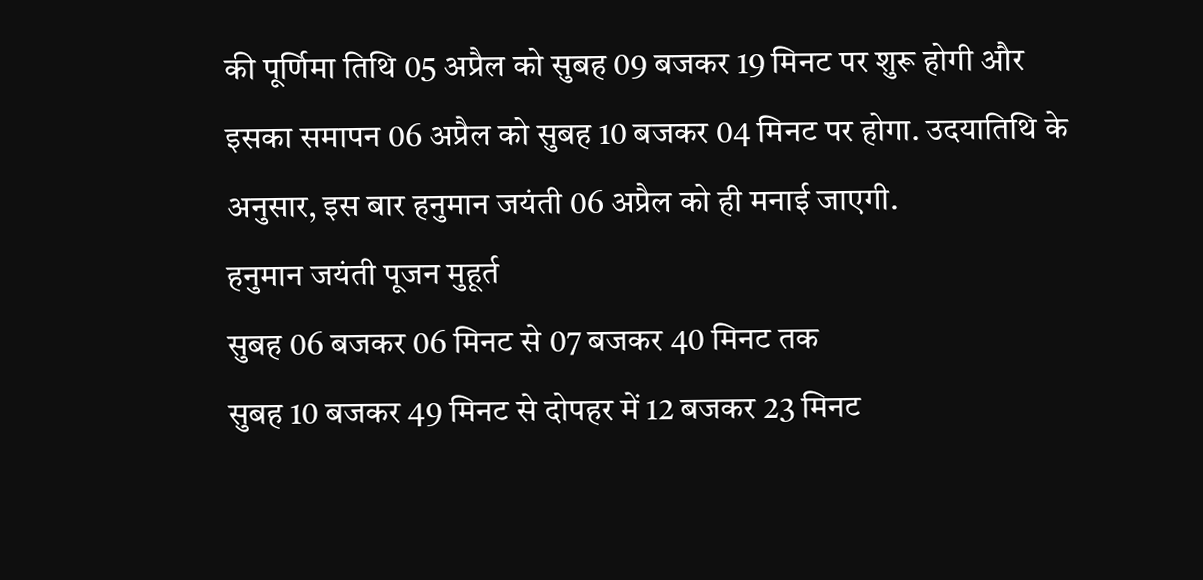की पूर्णिमा तिथि 05 अप्रैल को सुबह 09 बजकर 19 मिनट पर शुरू होगी और इसका समापन 06 अप्रैल को सुबह 10 बजकर 04 मिनट पर होगा. उदयातिथि के अनुसार, इस बार हनुमान जयंती 06 अप्रैल को ही मनाई जाएगी.
हनुमान जयंती पूजन मुहूर्त
सुबह 06 बजकर 06 मिनट से 07 बजकर 40 मिनट तक
सुबह 10 बजकर 49 मिनट से दोपहर में 12 बजकर 23 मिनट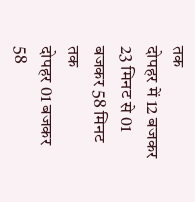तक
दोपहर में 12 बजकर 23 मिनट से 01 बजकर 58 मिनट तक
दोपहर 01 बजकर 58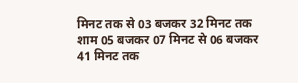मिनट तक से 03 बजकर 32 मिनट तक
शाम 05 बजकर 07 मिनट से 06 बजकर 41 मिनट तक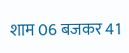शाम 06 बजकर 41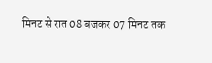मिनट से रात 08 बजकर 07 मिनट तक